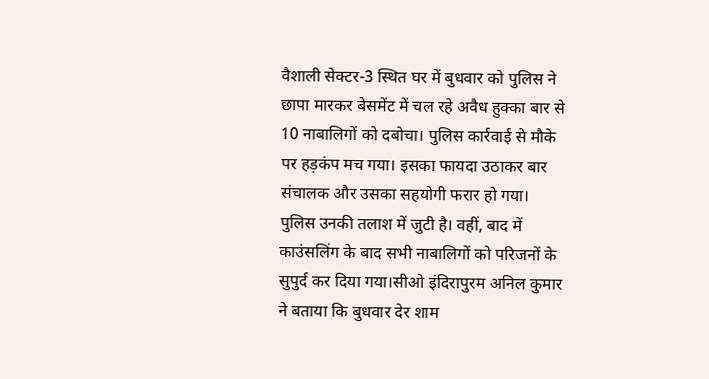वैशाली सेक्टर-3 स्थित घर में बुधवार को पुलिस ने छापा मारकर बेसमेंट में चल रहे अवैध हुक्का बार से 10 नाबालिगों को दबोचा। पुलिस कार्रवाई से मौके पर हड़कंप मच गया। इसका फायदा उठाकर बार संचालक और उसका सहयोगी फरार हो गया।
पुलिस उनकी तलाश में जुटी है। वहीं, बाद में काउंसलिंग के बाद सभी नाबालिगों को परिजनों के सुपुर्द कर दिया गया।सीओ इंदिरापुरम अनिल कुमार ने बताया कि बुधवार देर शाम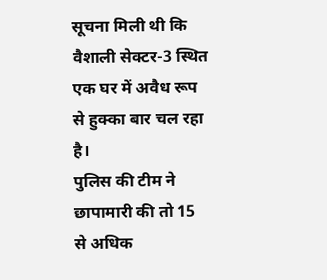सूचना मिली थी कि वैशाली सेक्टर-3 स्थित एक घर में अवैध रूप से हुक्का बार चल रहा है।
पुलिस की टीम ने छापामारी की तो 15 से अधिक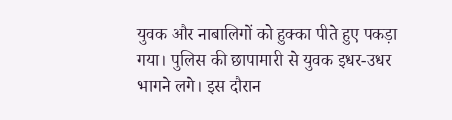युवक और नाबालिगों को हुक्का पीते हुए पकड़ा गया। पुलिस की छापामारी से युवक इधर-उधर भागने लगे। इस दौरान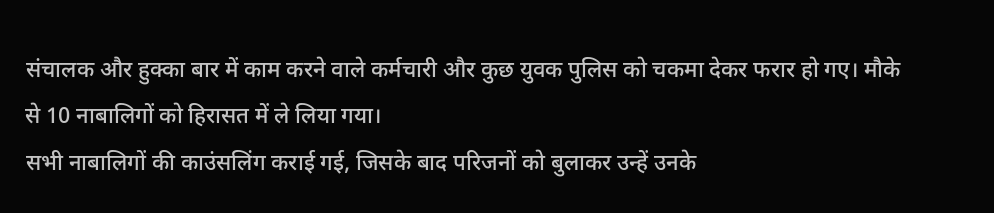संचालक और हुक्का बार में काम करने वाले कर्मचारी और कुछ युवक पुलिस को चकमा देकर फरार हो गए। मौके से 10 नाबालिगों को हिरासत में ले लिया गया।
सभी नाबालिगों की काउंसलिंग कराई गई, जिसके बाद परिजनों को बुलाकर उन्हें उनके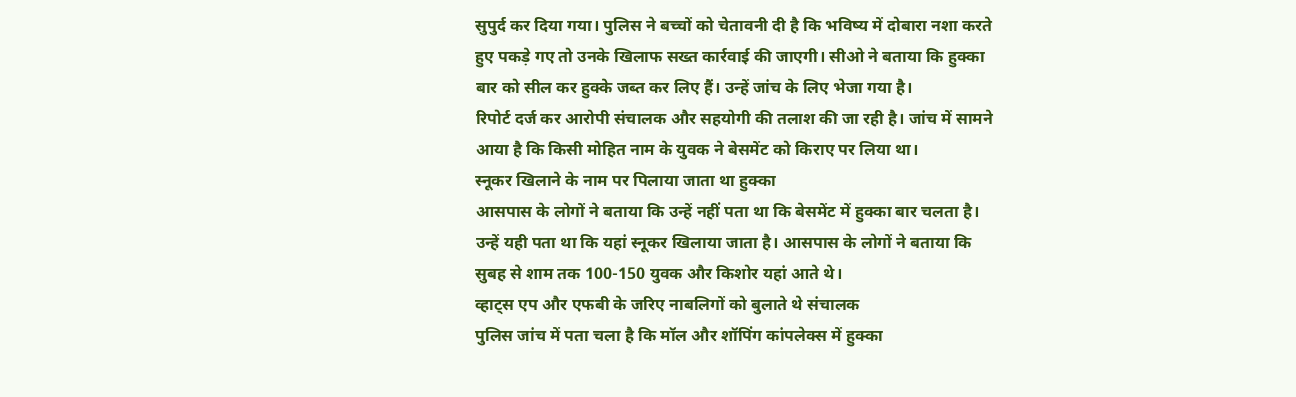सुपुर्द कर दिया गया। पुलिस ने बच्चों को चेतावनी दी है कि भविष्य में दोबारा नशा करते हुए पकड़े गए तो उनके खिलाफ सख्त कार्रवाई की जाएगी। सीओ ने बताया कि हुक्का बार को सील कर हुक्के जब्त कर लिए हैं। उन्हें जांच के लिए भेजा गया है।
रिपोर्ट दर्ज कर आरोपी संचालक और सहयोगी की तलाश की जा रही है। जांच में सामने आया है कि किसी मोहित नाम के युवक ने बेसमेंट को किराए पर लिया था।
स्नूकर खिलाने के नाम पर पिलाया जाता था हुक्का
आसपास के लोगों ने बताया कि उन्हें नहीं पता था कि बेसमेंट में हुक्का बार चलता है। उन्हें यही पता था कि यहां स्नूकर खिलाया जाता है। आसपास के लोगों ने बताया कि सुबह से शाम तक 100-150 युवक और किशोर यहां आते थे।
व्हाट्स एप और एफबी के जरिए नाबलिगों को बुलाते थे संचालक
पुलिस जांच में पता चला है कि मॉल और शॉपिंग कांपलेक्स में हुक्का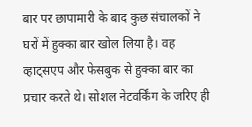बार पर छापामारी के बाद कुछ संचालकों ने घरों में हुक्का बार खोल लिया है। वह व्हाट्सएप और फेसबुक से हुक्का बार का प्रचार करते थे। सोशल नेटवर्किंग के जरिए ही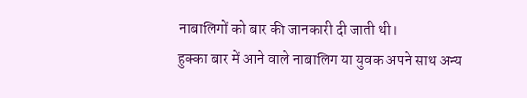नाबालिगों को बार की जानकारी दी जाती थी।
हुक्का बार में आने वाले नाबालिग या युवक अपने साथ अन्य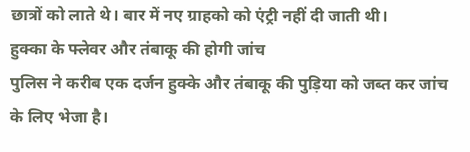छात्रों को लाते थे। बार में नए ग्राहको को एंट्री नहीं दी जाती थी।
हुक्का के फ्लेवर और तंबाकू की होगी जांच
पुलिस ने करीब एक दर्जन हुक्के और तंबाकू की पुड़िया को जब्त कर जांच के लिए भेजा है।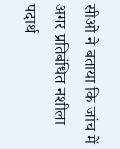सीओ ने बताया कि जांच में अगर प्रतिबंधित नशीला पदार्थ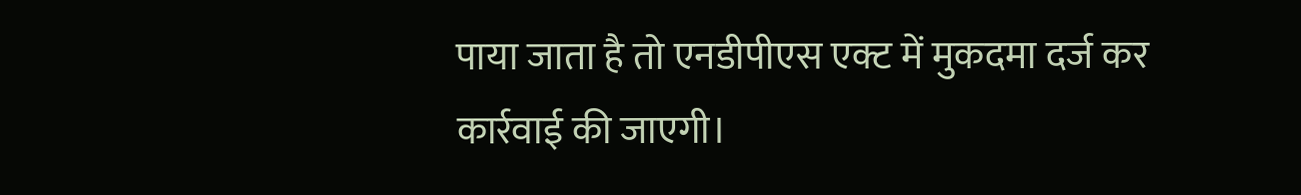पाया जाता है तो एनडीपीएस एक्ट में मुकदमा दर्ज कर कार्रवाई की जाएगी।